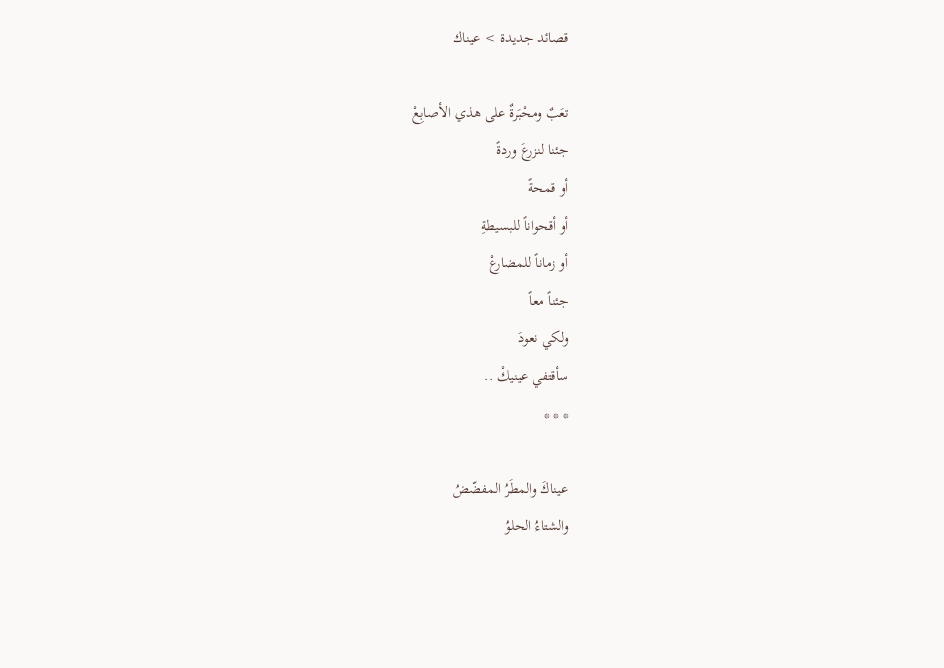قصائد جديدة > عيناك

تعَبٌ ومحْبَرةٌ على هذي الأصابِعْ
جئنا لنزرعَ وردةً
أو قمحةً
أو أقحواناً للبسيطةِ
أو زماناً للمضارعْ
جئناً معاً
ولكي نعودَ
سأقتفي عينيكْ ..
* * *

عيناكَ والمطَرُ المفضّضُ
والشتاءُ الحلوُ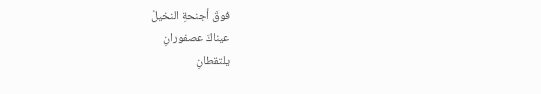فوقَ أجنحةِ النخيلْ
عيناكَ عصفورانِ
يلتقطانِ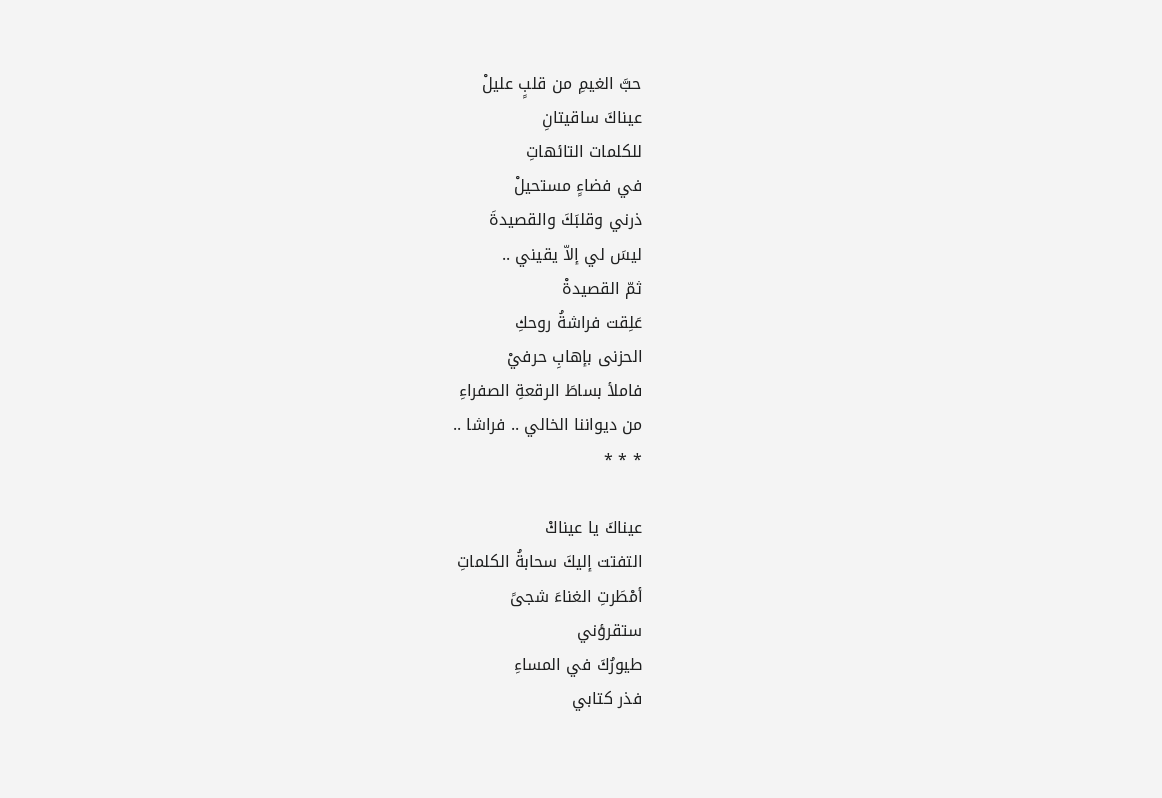حبَّ الغيمِ من قلبٍ عليلْ
عيناكَ ساقيتانِ
للكلمات التائهاتِ
في فضاءٍ مستحيلْ
ذرني وقلبَكَ والقصيدةَ
ليسَ لي إلاّ يقيني ..
ثمّ القصيدةْ
عَلِقت فراشةُ روحكِ
الحزنى بإهابِ حرفيْ
فاملأ بساطَ الرقعةِ الصفراءِ
من ديواننا الخالي .. فراشا ..
* * *

عيناكَ يا عيناكْ
التفتت إليكَ سحابةُ الكلماتِ
أمْطَرتِ الغناءَ شجىً
ستقرؤني
طيورُكَ في المساءِ
فذر كتابي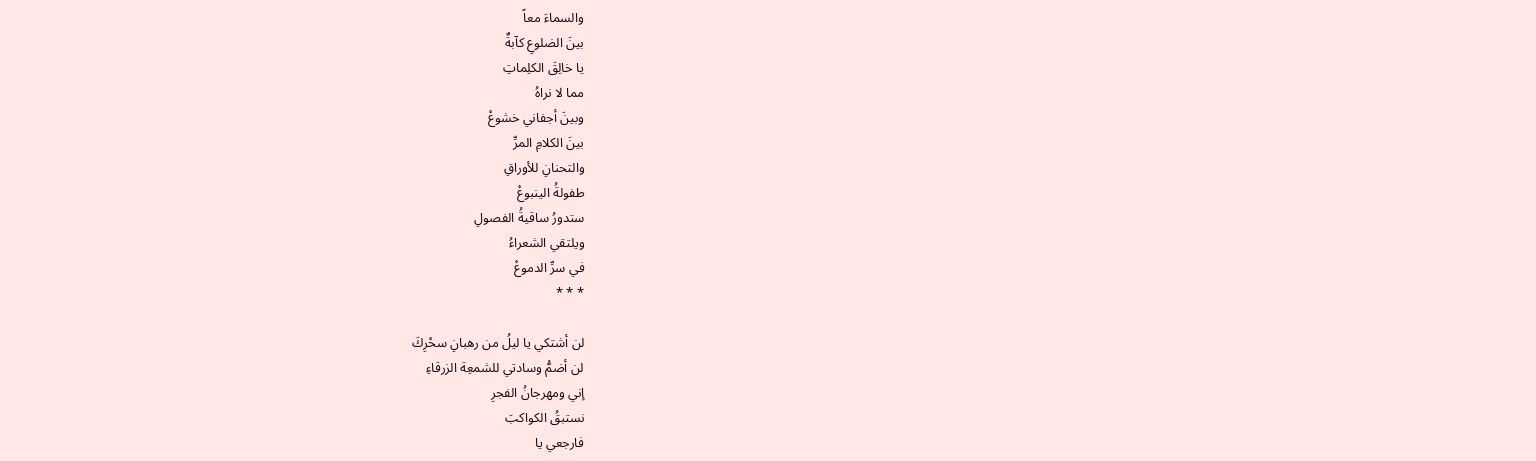والسماءَ معاً
بينَ الضلوعِ كآبةٌ
يا خالِقَ الكلِماتِ
مما لا نراهُ
وبينَ أجفاني خشوعْ
بينَ الكلامِ المرِّ
والتحنانِ للأوراقِ
طفولةُ الينبوعْ
ستدورُ ساقيةُ الفصولِ
ويلتقي الشعراءُ
في سرِّ الدموعْ
* * *

لن أشتكي يا ليلُ من رهبانِ سحْرِكَ
لن أضمُّ وسادتي للشمعِة الزرقاءِ
إني ومهرجانُ الفجرِ
نستبقُ الكواكبَ
فارجعي يا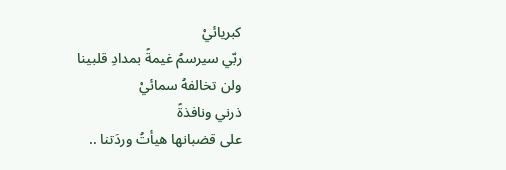كبريائيْ
ربّي سيرسمُ غيمةً بمدادِ قلبينا
ولن تخالفهُ سمائيْ
ذرني ونافذةً
على قضبانها هيأتُ وردَتنا ..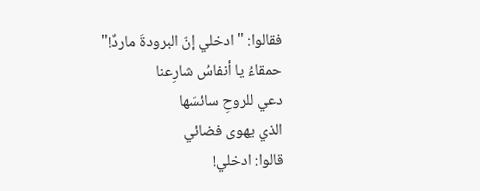فقالوا: "ادخلي إنّ البرودةَ ماردٌ!"
حمقاءُ يا أنفاسُ شارِعنا
دعي للروحِ سائسَها
الذي يهوى فضائي
قالوا: ادخلي!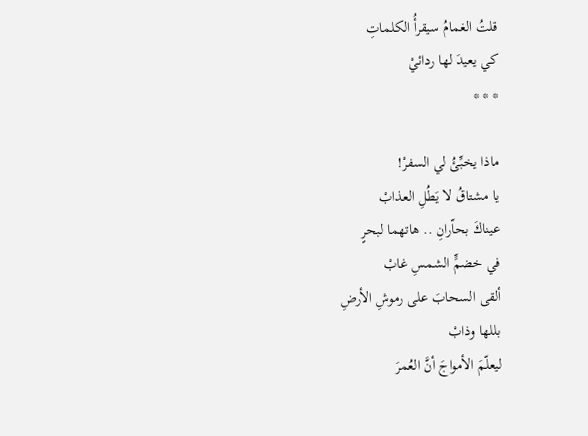قلتُ الغمامُ سيقرأُ الكلماتِ
كي يعيدَ لها ردائيْ
* * *

ماذا يخبِّئُ لي السفرْ!
يا مشتاقُ لا يَطُلِ العذابْ
عيناكَ بحاّرانِ .. هاتهما لبحرٍ
في خضمٍّ الشمسِ غابْ
ألقى السحابَ على رموشِ الأرضِ
بللها وذابْ
ليعلّمَ الأمواجَ أنَّ العُمرَ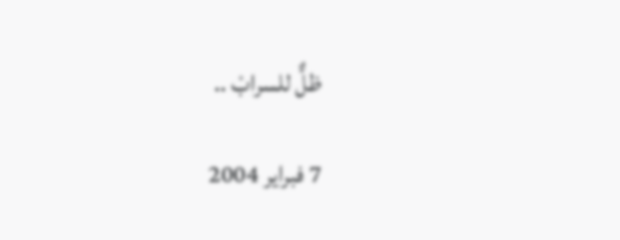ظلٌّ للسرابْ ..

7 فبراير 2004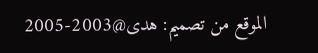الموقع من تصميم: هدى@2003-2005